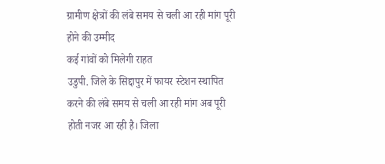ग्रामीण क्षेत्रों की लंबे समय से चली आ रही मांग पूरी होने की उम्मीद
कई गांवों को मिलेगी राहत
उडुपी. जिले के सिद्दापुर में फायर स्टेशन स्थापित करने की लंबे समय से चली आ रही मांग अब पूरी होती नजर आ रही है। जिला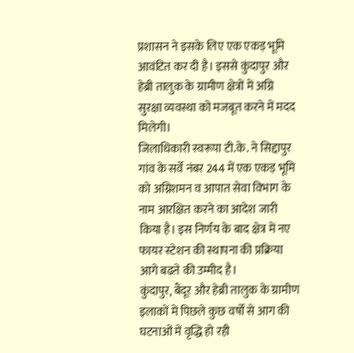प्रशासन ने इसके लिए एक एकड़ भूमि आवंटित कर दी है। इससे कुंदापुर और हेब्री तालुक के ग्रामीण क्षेत्रों में अग्नि सुरक्षा व्यवस्था को मजबूत करने में मदद मिलेगी।
जिलाधिकारी स्वरूपा टी.के. ने सिद्दापुर गांव के सर्वे नंबर 244 में एक एकड़ भूमि को अग्निशमन व आपात सेवा विभाग के नाम आरक्षित करने का आदेश जारी किया है। इस निर्णय के बाद क्षेत्र में नए फायर स्टेशन की स्थापना की प्रक्रिया आगे बढऩे की उम्मीद है।
कुंदापुर, बैंदूर और हेब्री तालुक के ग्रामीण इलाकों में पिछले कुछ वर्षों से आग की घटनाओं में वृद्धि हो रही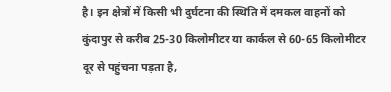है। इन क्षेत्रों में किसी भी दुर्घटना की स्थिति में दमकल वाहनों को कुंदापुर से करीब 25-30 किलोमीटर या कार्कल से 60-65 किलोमीटर दूर से पहुंचना पड़ता है,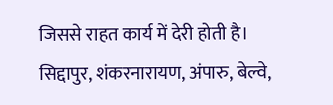जिससे राहत कार्य में देरी होती है।
सिद्दापुर, शंकरनारायण, अंपारु, बेल्वे,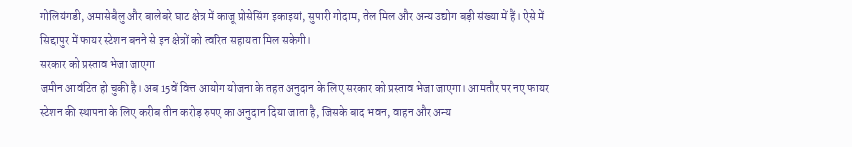गोलियंगडी, अमासेबैलु और बालेबरे घाट क्षेत्र में काजू प्रोसेसिंग इकाइयां, सुपारी गोदाम, तेल मिल और अन्य उद्योग बड़ी संख्या में हैं। ऐसे में सिद्दापुर में फायर स्टेशन बनने से इन क्षेत्रों को त्वरित सहायता मिल सकेगी।
सरकार को प्रस्ताव भेजा जाएगा
जमीन आवंटित हो चुकी है। अब 15वें वित्त आयोग योजना के तहत अनुदान के लिए सरकार को प्रस्ताव भेजा जाएगा। आमतौर पर नए फायर स्टेशन की स्थापना के लिए करीब तीन करोड़ रुपए का अनुदान दिया जाता है, जिसके बाद भवन, वाहन और अन्य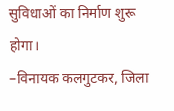सुविधाओं का निर्माण शुरू होगा।
–विनायक कलगुटकर, जिला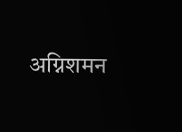अग्निशमन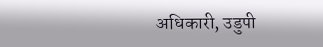अधिकारी, उडुपी